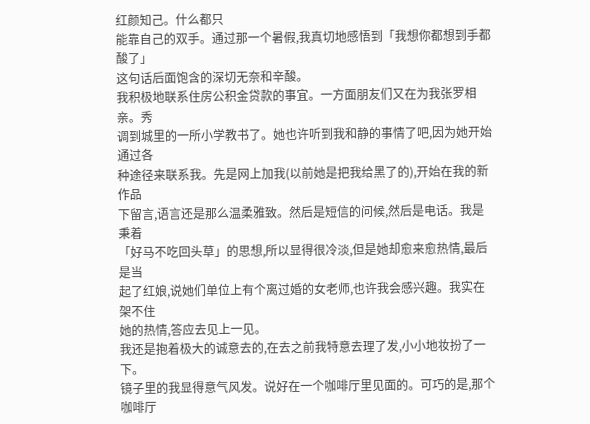红颜知己。什么都只
能靠自己的双手。通过那一个暑假,我真切地感悟到「我想你都想到手都酸了」
这句话后面饱含的深切无奈和辛酸。
我积极地联系住房公积金贷款的事宜。一方面朋友们又在为我张罗相亲。秀
调到城里的一所小学教书了。她也许听到我和静的事情了吧,因为她开始通过各
种途径来联系我。先是网上加我(以前她是把我给黑了的),开始在我的新作品
下留言,语言还是那么温柔雅致。然后是短信的问候,然后是电话。我是秉着
「好马不吃回头草」的思想,所以显得很冷淡,但是她却愈来愈热情,最后是当
起了红娘,说她们单位上有个离过婚的女老师,也许我会感兴趣。我实在架不住
她的热情,答应去见上一见。
我还是抱着极大的诚意去的,在去之前我特意去理了发,小小地妆扮了一下。
镜子里的我显得意气风发。说好在一个咖啡厅里见面的。可巧的是,那个咖啡厅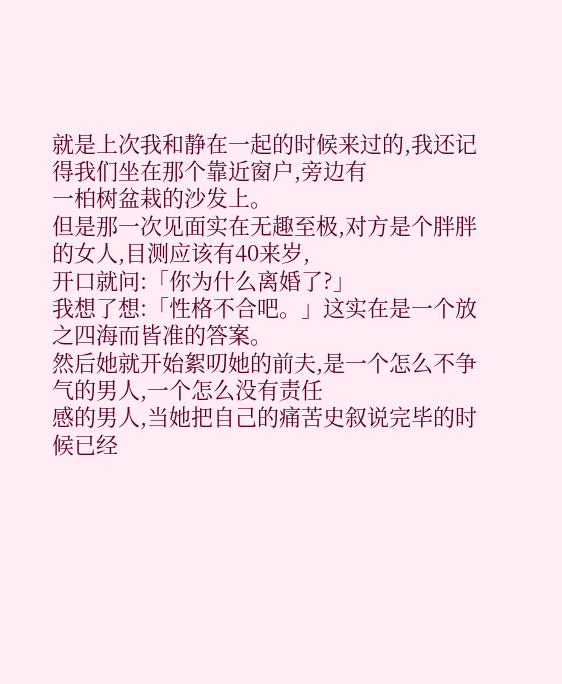就是上次我和静在一起的时候来过的,我还记得我们坐在那个靠近窗户,旁边有
一柏树盆栽的沙发上。
但是那一次见面实在无趣至极,对方是个胖胖的女人,目测应该有40来岁,
开口就问:「你为什么离婚了?」
我想了想:「性格不合吧。」这实在是一个放之四海而皆准的答案。
然后她就开始絮叨她的前夫,是一个怎么不争气的男人,一个怎么没有责任
感的男人,当她把自己的痛苦史叙说完毕的时候已经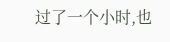过了一个小时,也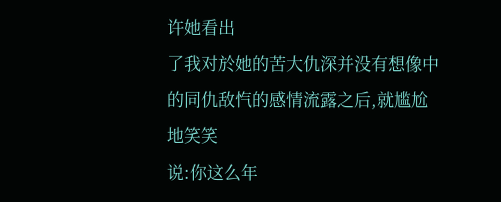许她看出
了我对於她的苦大仇深并没有想像中的同仇敌忾的感情流露之后,就尴尬地笑笑
说:你这么年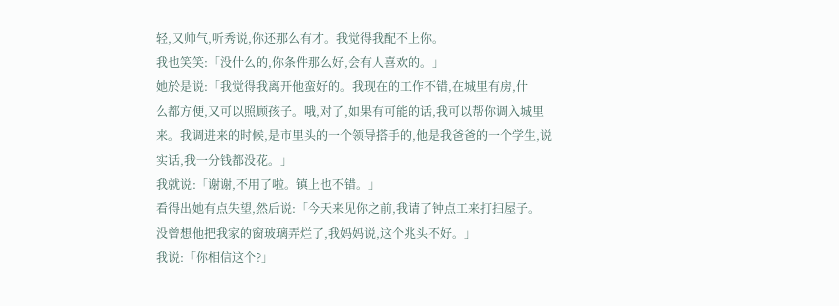轻,又帅气,听秀说,你还那么有才。我觉得我配不上你。
我也笑笑:「没什么的,你条件那么好,会有人喜欢的。」
她於是说:「我觉得我离开他蛮好的。我现在的工作不错,在城里有房,什
么都方便,又可以照顾孩子。哦,对了,如果有可能的话,我可以帮你调入城里
来。我调进来的时候,是市里头的一个领导搭手的,他是我爸爸的一个学生,说
实话,我一分钱都没花。」
我就说:「谢谢,不用了啦。镇上也不错。」
看得出她有点失望,然后说:「今天来见你之前,我请了钟点工来打扫屋子。
没曾想他把我家的窗玻璃弄烂了,我妈妈说,这个兆头不好。」
我说:「你相信这个?」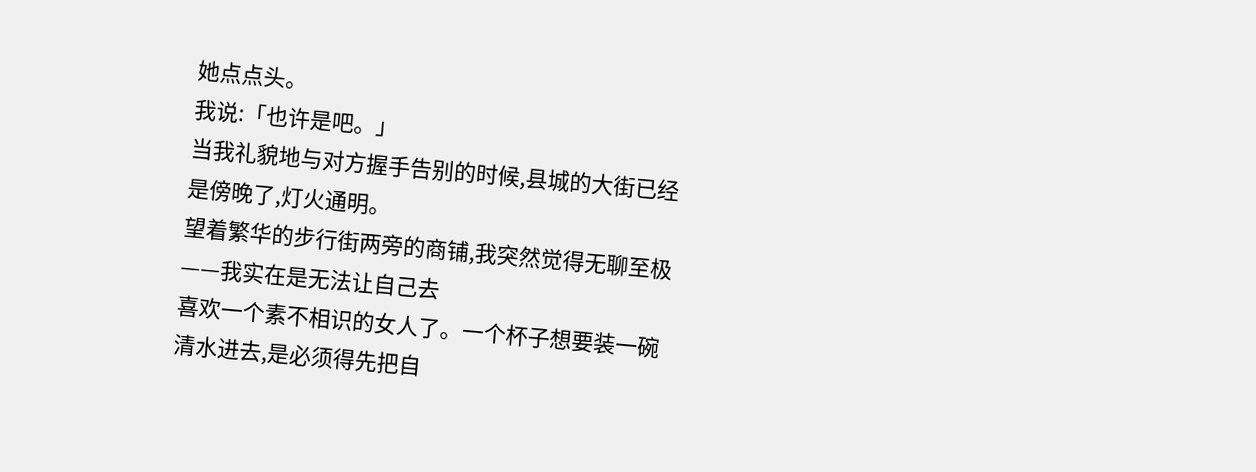她点点头。
我说:「也许是吧。」
当我礼貌地与对方握手告别的时候,县城的大街已经是傍晚了,灯火通明。
望着繁华的步行街两旁的商铺,我突然觉得无聊至极——我实在是无法让自己去
喜欢一个素不相识的女人了。一个杯子想要装一碗清水进去,是必须得先把自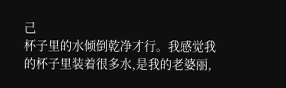己
杯子里的水倾倒乾净才行。我感觉我的杯子里装着很多水,是我的老婆丽,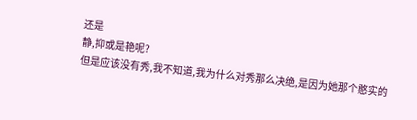还是
静,抑或是艳呢?
但是应该没有秀,我不知道,我为什么对秀那么决绝,是因为她那个憨实的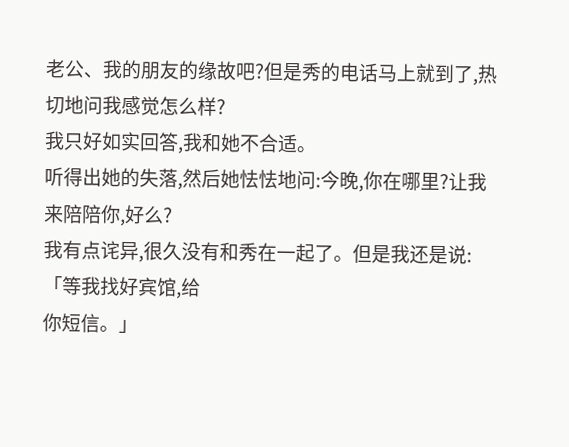老公、我的朋友的缘故吧?但是秀的电话马上就到了,热切地问我感觉怎么样?
我只好如实回答,我和她不合适。
听得出她的失落,然后她怯怯地问:今晚,你在哪里?让我来陪陪你,好么?
我有点诧异,很久没有和秀在一起了。但是我还是说:「等我找好宾馆,给
你短信。」